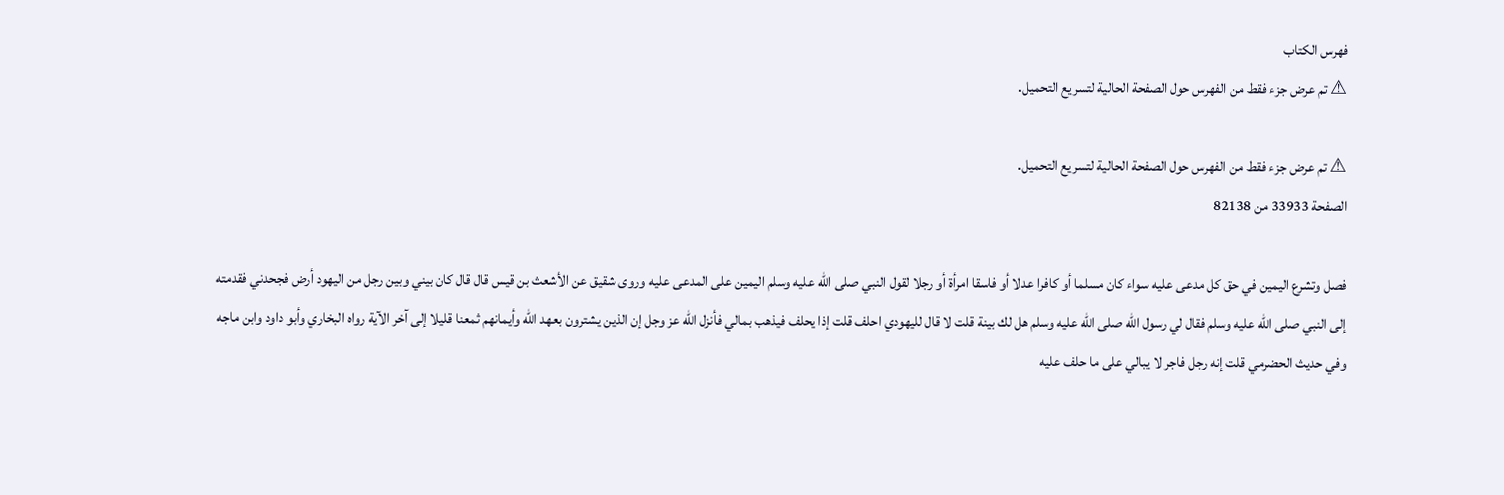فهرس الكتاب
⚠ تم عرض جزء فقط من الفهرس حول الصفحة الحالية لتسريع التحميل.

⚠ تم عرض جزء فقط من الفهرس حول الصفحة الحالية لتسريع التحميل.
الصفحة 33933 من 82138

فصل وتشرع اليمين في حق كل مدعى عليه سواء كان مسلما أو كافرا عدلا أو فاسقا امرأة أو رجلا لقول النبي صلى الله عليه وسلم اليمين على المدعى عليه وروى شقيق عن الأشعث بن قيس قال قال كان بيني وبين رجل من اليهود أرض فجحدني فقدمته إلى النبي صلى الله عليه وسلم فقال لي رسول الله صلى الله عليه وسلم هل لك بينة قلت لا قال لليهودي احلف قلت إذا يحلف فيذهب بمالي فأنزل الله عز وجل إن الذين يشترون بعهد الله وأيمانهم ثمعنا قليلا إلى آخر الآية رواه البخاري وأبو داود وابن ماجه وفي حديث الحضرمي قلت إنه رجل فاجر لا يبالي على ما حلف عليه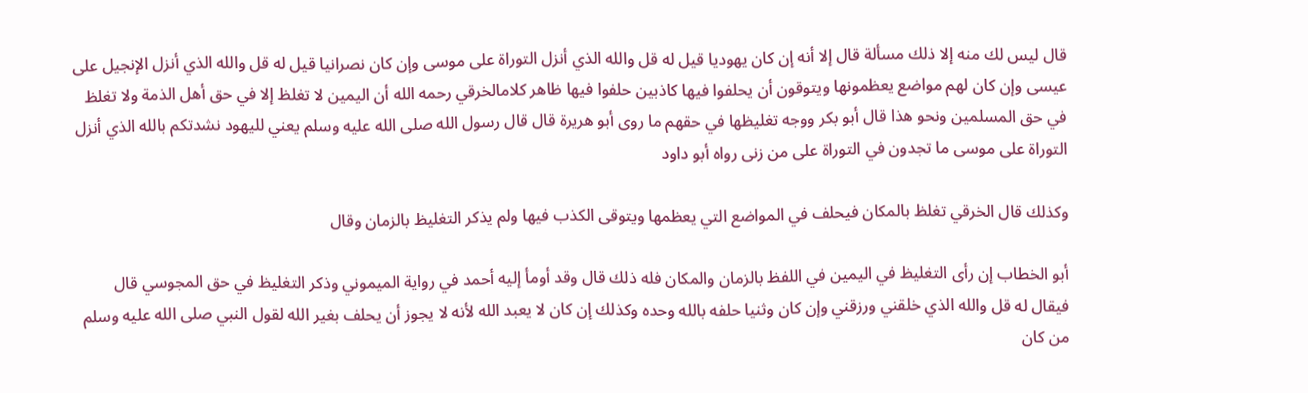قال ليس لك منه إلا ذلك مسألة قال إلا أنه إن كان يهوديا قيل له قل والله الذي أنزل التوراة على موسى وإن كان نصرانيا قيل له قل والله الذي أنزل الإنجيل على عيسى وإن كان لهم مواضع يعظمونها ويتوقون أن يحلفوا فيها كاذبين حلفوا فيها ظاهر كلامالخرقي رحمه الله أن اليمين لا تغلظ إلا في حق أهل الذمة ولا تغلظ في حق المسلمين ونحو هذا قال أبو بكر ووجه تغليظها في حقهم ما روى أبو هريرة قال قال رسول الله صلى الله عليه وسلم يعني لليهود نشدتكم بالله الذي أنزل التوراة على موسى ما تجدون في التوراة على من زنى رواه أبو داود

وكذلك قال الخرقي تغلظ بالمكان فيحلف في المواضع التي يعظمها ويتوقى الكذب فيها ولم يذكر التغليظ بالزمان وقال

أبو الخطاب إن رأى التغليظ في اليمين في اللفظ بالزمان والمكان فله ذلك قال وقد أومأ إليه أحمد في رواية الميموني وذكر التغليظ في حق المجوسي قال فيقال له قل والله الذي خلقني ورزقني وإن كان وثنيا حلفه بالله وحده وكذلك إن كان لا يعبد الله لأنه لا يجوز أن يحلف بغير الله لقول النبي صلى الله عليه وسلم من كان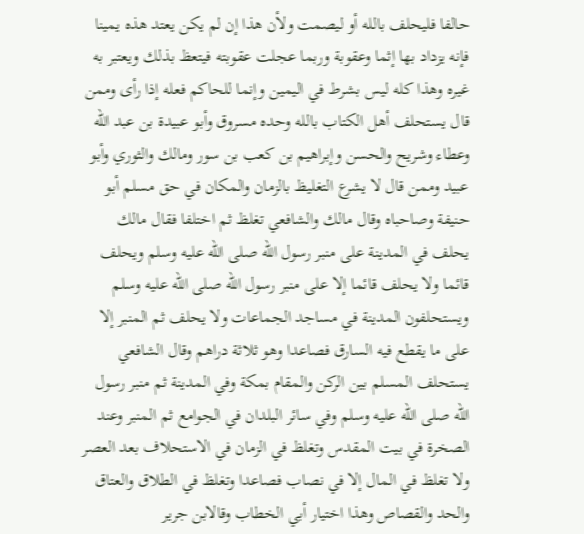حالفا فليحلف بالله أو ليصمت ولأن هذا إن لم يكن يعتد هذه يمينا فإنه يزداد بها إثما وعقوبة وربما عجلت عقوبته فيتعظ بذلك ويعتبر به غيره وهذا كله ليس بشرط في اليمين وإنما للحاكم فعله إذا رأى وممن قال يستحلف أهل الكتاب بالله وحده مسروق وأبو عبيدة بن عبد الله وعطاء وشريح والحسن وإبراهيم بن كعب بن سور ومالك والثوري وأبو عبيد وممن قال لا يشرع التغليظ بالزمان والمكان في حق مسلم أبو حنيفة وصاحباه وقال مالك والشافعي تغلظ ثم اختلفا فقال مالك يحلف في المدينة على منبر رسول الله صلى الله عليه وسلم ويحلف قائما ولا يحلف قائما إلا على منبر رسول الله صلى الله عليه وسلم ويستحلفون المدينة في مساجد الجماعات ولا يحلف ثم المنبر إلا على ما يقطع فيه السارق فصاعدا وهو ثلاثة دراهم وقال الشافعي يستحلف المسلم بين الركن والمقام بمكة وفي المدينة ثم منبر رسول الله صلى الله عليه وسلم وفي سائر البلدان في الجوامع ثم المنبر وعند الصخرة في بيت المقدس وتغلظ في الزمان في الاستحلاف بعد العصر ولا تغلظ في المال إلا في نصاب فصاعدا وتغلظ في الطلاق والعتاق والحد والقصاص وهذا اختيار أبي الخطاب وقالابن جرير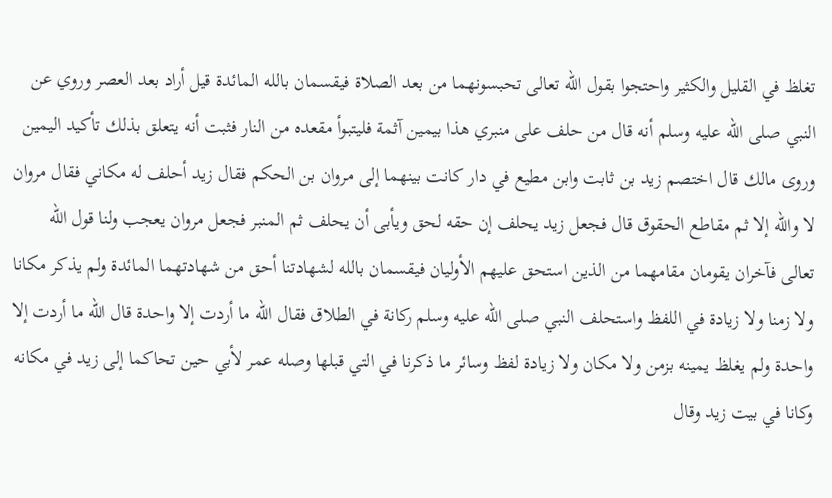تغلظ في القليل والكثير واحتجوا بقول الله تعالى تحبسونهما من بعد الصلاة فيقسمان بالله المائدة قيل أراد بعد العصر وروي عن النبي صلى الله عليه وسلم أنه قال من حلف على منبري هذا بيمين آثمة فليتبوأ مقعده من النار فثبت أنه يتعلق بذلك تأكيد اليمين وروى مالك قال اختصم زيد بن ثابت وابن مطيع في دار كانت بينهما إلى مروان بن الحكم فقال زيد أحلف له مكاني فقال مروان لا والله إلا ثم مقاطع الحقوق قال فجعل زيد يحلف إن حقه لحق ويأبى أن يحلف ثم المنبر فجعل مروان يعجب ولنا قول الله تعالى فآخران يقومان مقامهما من الذين استحق عليهم الأوليان فيقسمان بالله لشهادتنا أحق من شهادتهما المائدة ولم يذكر مكانا ولا زمنا ولا زيادة في اللفظ واستحلف النبي صلى الله عليه وسلم ركانة في الطلاق فقال الله ما أردت إلا واحدة قال الله ما أردت إلا واحدة ولم يغلظ يمينه بزمن ولا مكان ولا زيادة لفظ وسائر ما ذكرنا في التي قبلها وصله عمر لأبي حين تحاكما إلى زيد في مكانه وكانا في بيت زيد وقال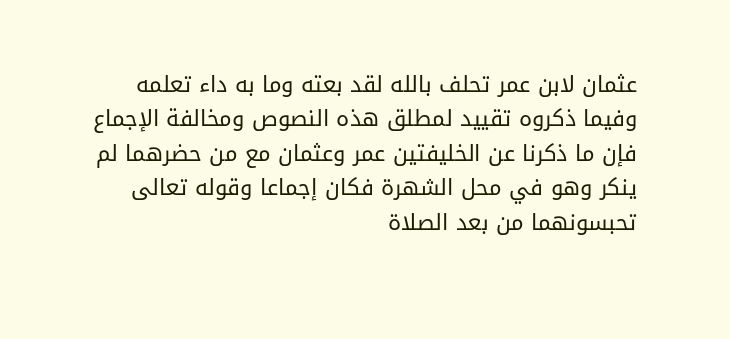عثمان لابن عمر تحلف بالله لقد بعته وما به داء تعلمه وفيما ذكروه تقييد لمطلق هذه النصوص ومخالفة الإجماع فإن ما ذكرنا عن الخليفتين عمر وعثمان مع من حضرهما لم ينكر وهو في محل الشهرة فكان إجماعا وقوله تعالى تحبسونهما من بعد الصلاة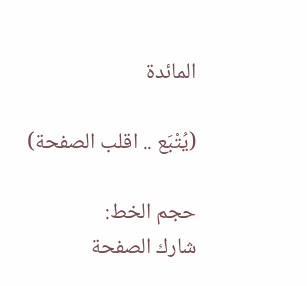المائدة

(يُتْبَع .. اقلب الصفحة)

حجم الخط:
شارك الصفحة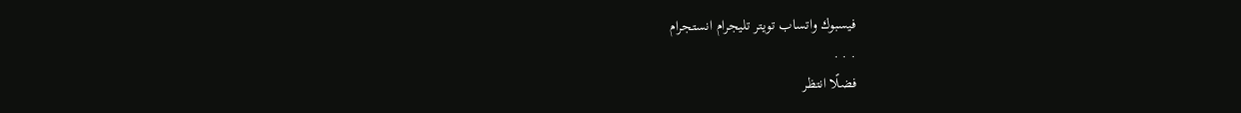فيسبوك واتساب تويتر تليجرام انستجرام
. . .
فضلًا انتظر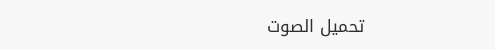تحميل الصوت